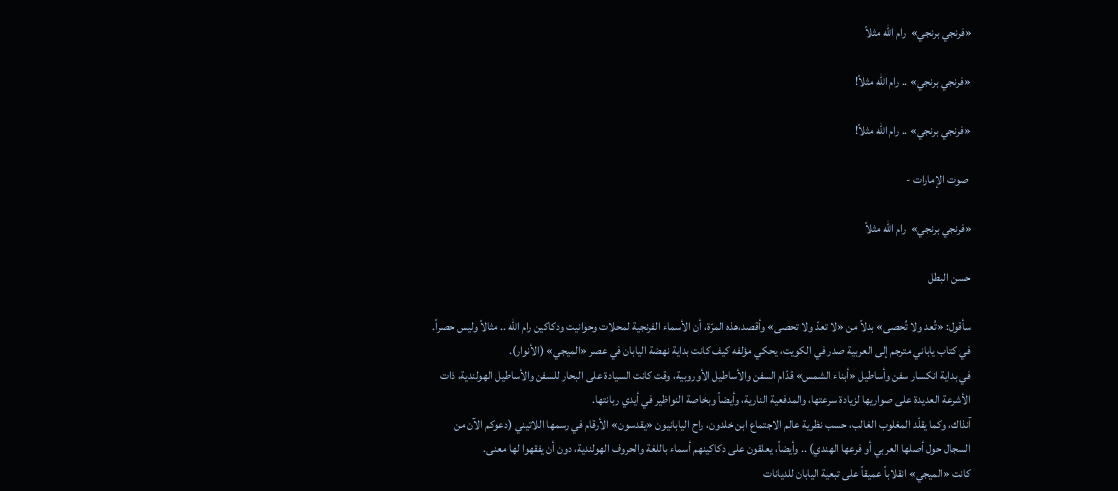«فرنجي برنجي»  رام الله مثلاً

«فرنجي برنجي» .. رام الله مثلاً!

«فرنجي برنجي» .. رام الله مثلاً!

 صوت الإمارات -

«فرنجي برنجي»  رام الله مثلاً

حسن البطل

سأقول: «تُعد ولا تُحصى» بدلاً من «لا تعدّ ولا تحصى» وأقصد،هذه المرّة، أن الأسماء الفرنجية لمحلات وحوانيت ودكاكين رام الله .. مثالاً وليس حصراً.
في كتاب ياباني مترجم إلى العربية صدر في الكويت، يحكي مؤلفه كيف كانت بداية نهضة اليابان في عصر «الميجي» (الأنوار).
في بداية انكسار سفن وأساطيل «أبناء الشمس» قدّام السفن والأساطيل الأوروبية، وقت كانت السيادة على البحار للسفن والأساطيل الهولندية، ذات الأشرعة العديدة على صواريها لزيادة سرعتها، والمدفعية النارية، وأيضاً وبخاصة النواظير في أيدي ربانتها.
آنذاك، وكما يقلّد المغلوب الغالب، حسب نظرية عالم الاجتماع ابن خلدون، راح اليابانيون «يقدسون» الأرقام في رسمها اللاتيني (دعوكم الآن من السجال حول أصلها العربي أو فرعها الهندي) .. وأيضاً، يعلقون على دكاكينهم أسماء باللغة والحروف الهولندية، دون أن يفقهوا لها معنى.
كانت «الميجي» انقلاباً عميقاً على تبعية اليابان للديانات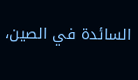السائدة في الصين،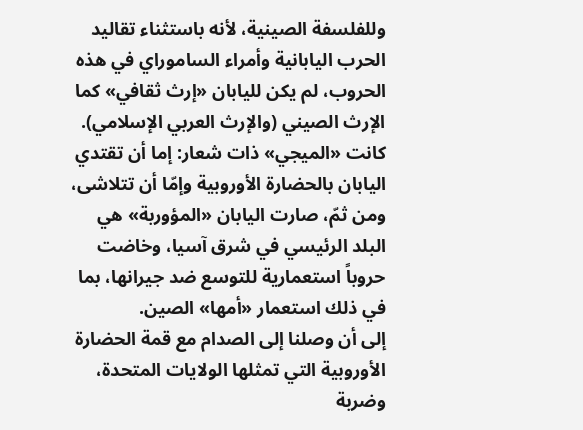وللفلسفة الصينية، لأنه باستثناء تقاليد الحرب اليابانية وأمراء الساموراي في هذه الحروب، لم يكن لليابان «إرث ثقافي» كما الإرث الصيني (والإرث العربي الإسلامي).
كانت «الميجي» ذات شعار: إما أن تقتدي اليابان بالحضارة الأوروبية وإمّا أن تتلاشى، ومن ثمّ، صارت اليابان «المؤوربة» هي البلد الرئيسي في شرق آسيا، وخاضت حروباً استعمارية للتوسع ضد جيرانها، بما في ذلك استعمار «أمها» الصين.
إلى أن وصلنا إلى الصدام مع قمة الحضارة الأوروبية التي تمثلها الولايات المتحدة، وضربة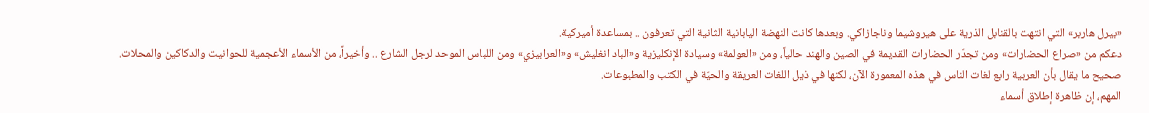«بيرل هاربر» التي انتهت بالقنابل الذرية على هيروشيما وناجازاكي. وبعدها كانت النهضة اليابانية الثانية التي تعرفون .. بمساعدة أميركية.
دعكم من «صراع الحضارات» ومن تجدّر الحضارات القديمة في الصين والهند حالياً، ومن «العولمة» وسيادة الإنكليزية و«الباد انغليش» و«العرابيزي» ومن اللباس الموحد لرجل الشارع .. وأخيراً، من الأسماء الأعجمية للحوانيت والدكاكين والمحلات.
صحيح ما يقال بأن العربية رابع لغات الناس في هذه المعمورة الآن، لكنها في ذيل اللغات العريقة والحيّة في الكتب والمطبوعات.
المهم، إن ظاهرة إطلاق أسماء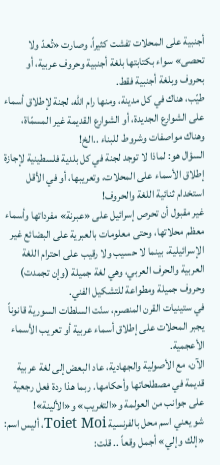أجنبية على المحلات تفشت كثيراً، وصارت «تُعدّ ولا تحصى» سواء بكتابتها بلغة أجنبية وحروف عربية، أو بحروف وبلغة أجنبية فقط.
طيّب، هناك في كل مدينة، ومنها رام الله، لجنة لإطلاق أسماء على الشوارع الجديدة، أو الشوارع القديمة غير المسمّاة، وهناك مواصفات وشروط للبناء ..الخ!
السؤال هو: لماذا لا توجد لجنة في كل بلدية فلسطينية لإجازة إطلاق الأسماء على المحلات، وتعريبها، أو في الأقل استخدام ثنائية اللغة والحروف!
غير مقبول أن تحرص إسرائيل على «عبرنة» مفرداتها وأسماء معظم محلاتها، وحتى معلومات بالعبرية على البضائع غير الإسرائيلية، بينما لا حسيب ولا رقيب على احترام اللغة العربية والحرف العربي، وهي لغة جميلة (وإن تجمدت) وحروف جميلة ومطواعة للتشكيل الفني.
في ستينيات القرن المنصرم، سنّت السلطات السورية قانوناً يجبر المحلات على إطلاق أسماء عربية أو تعريب الأسماء الأعجمية.
الآن، مع الأصولية والجهادية، عاد البعض إلى لغة عربية قديمة في مصطلحاتها وأحكامها. ربما هذا ردة فعل رجعية على جوانب من العولمة و«التغريب» و«الألينة»!
شو يعني اسم محل بالفرنسية Toiet Moi، أليس اسم: «إلك وإلي» أجمل وقعاً .. قلت: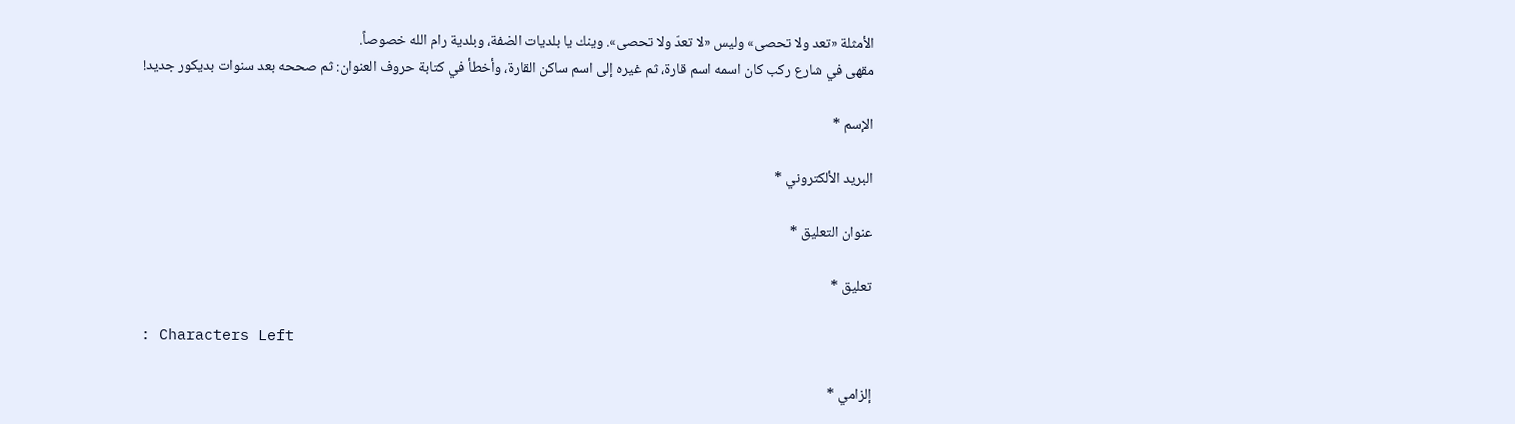الأمثلة «تعد ولا تحصى» وليس «لا تعدّ ولا تحصى». وينك يا بلديات الضفة، وبلدية رام الله خصوصاً.
مقهى في شارع ركب كان اسمه اسم قارة، ثم غيره إلى اسم ساكن القارة، وأخطأ في كتابة حروف العنوان: ثم صححه بعد سنوات بديكور جديد!

الإسم *

البريد الألكتروني *

عنوان التعليق *

تعليق *

: Characters Left

إلزامي *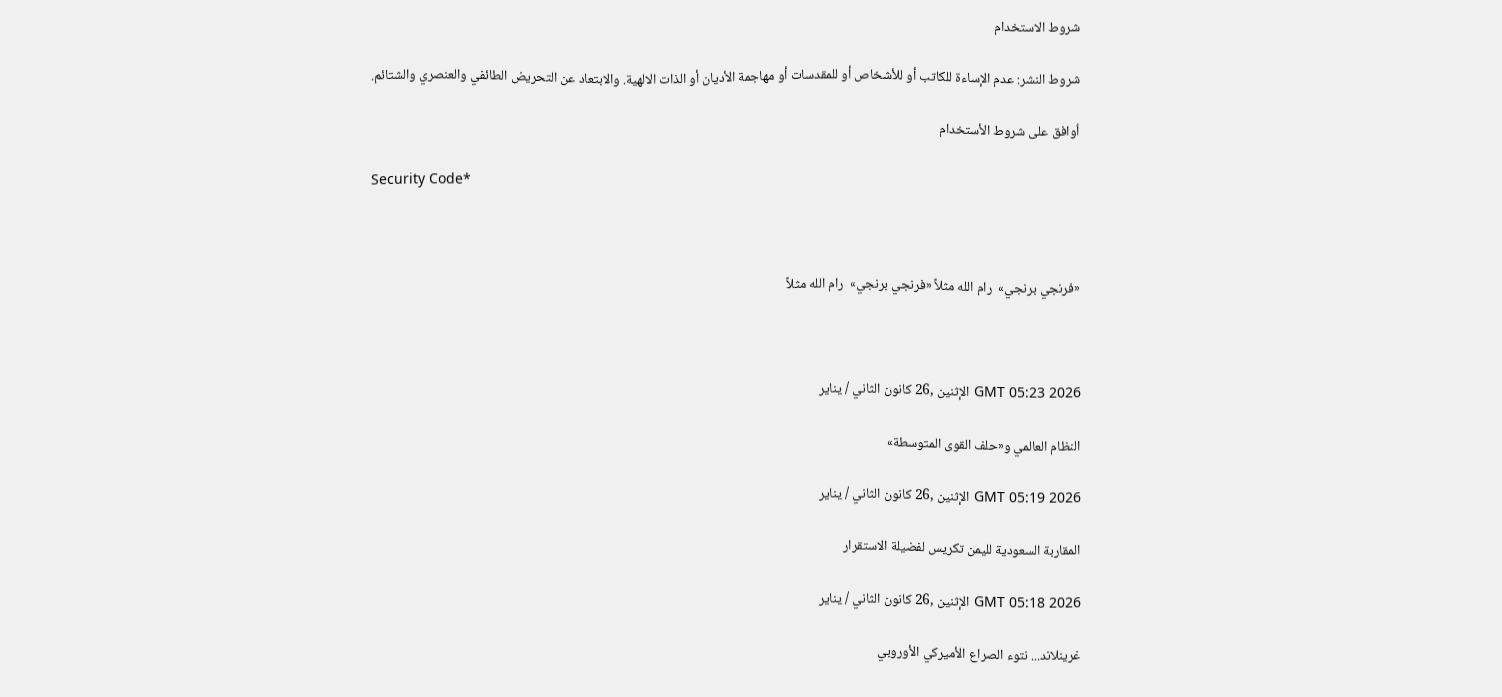شروط الاستخدام

شروط النشر: عدم الإساءة للكاتب أو للأشخاص أو للمقدسات أو مهاجمة الأديان أو الذات الالهية. والابتعاد عن التحريض الطائفي والعنصري والشتائم.

اُوافق على شروط الأستخدام

Security Code*



«فرنجي برنجي»  رام الله مثلاً «فرنجي برنجي»  رام الله مثلاً



GMT 05:23 2026 الإثنين ,26 كانون الثاني / يناير

النظام العالمي و«حلف القوى المتوسطة»

GMT 05:19 2026 الإثنين ,26 كانون الثاني / يناير

المقاربة السعودية لليمن تكريس لفضيلة الاستقرار

GMT 05:18 2026 الإثنين ,26 كانون الثاني / يناير

غرينلاند... نتوء الصراع الأميركي الأوروبي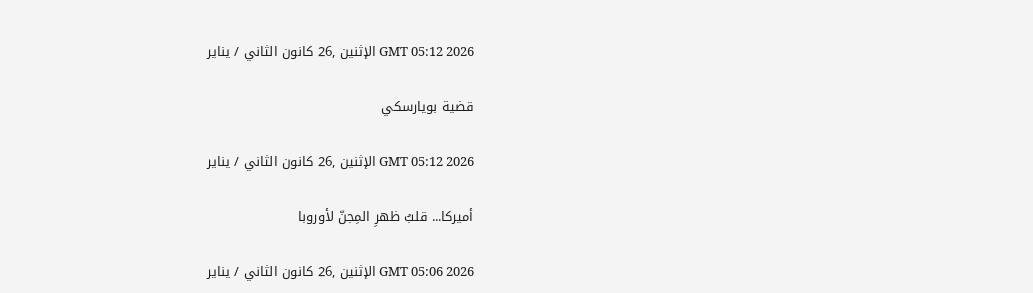GMT 05:12 2026 الإثنين ,26 كانون الثاني / يناير

قضية بويارسكي

GMT 05:12 2026 الإثنين ,26 كانون الثاني / يناير

أميركا... قلبُ ظهرِ المِجنّ لأوروبا

GMT 05:06 2026 الإثنين ,26 كانون الثاني / يناير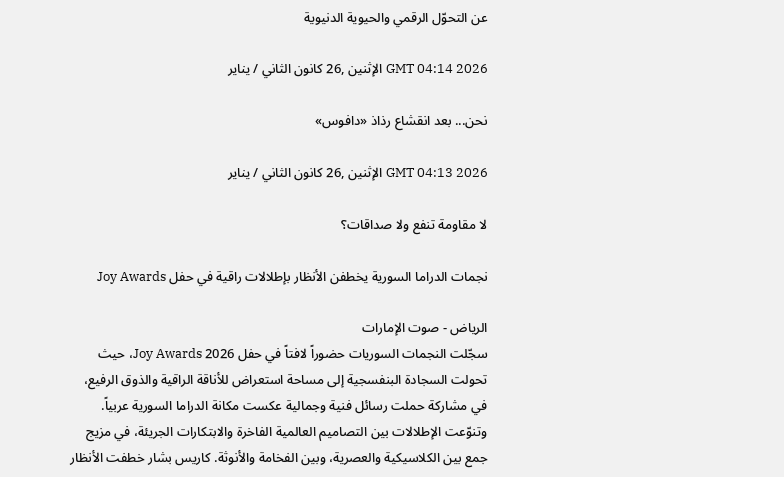عن التحوّل الرقمي والحيوية الدنيوية

GMT 04:14 2026 الإثنين ,26 كانون الثاني / يناير

نحن... بعد انقشاع رذاذ «دافوس»

GMT 04:13 2026 الإثنين ,26 كانون الثاني / يناير

لا مقاومة تنفع ولا صداقات؟

نجمات الدراما السورية يخطفن الأنظار بإطلالات راقية في حفل Joy Awards

الرياض - صوت الإمارات
سجّلت النجمات السوريات حضوراً لافتاً في حفل Joy Awards 2026، حيث تحولت السجادة البنفسجية إلى مساحة استعراض للأناقة الراقية والذوق الرفيع، في مشاركة حملت رسائل فنية وجمالية عكست مكانة الدراما السورية عربياً. وتنوّعت الإطلالات بين التصاميم العالمية الفاخرة والابتكارات الجريئة، في مزيج جمع بين الكلاسيكية والعصرية، وبين الفخامة والأنوثة. كاريس بشار خطفت الأنظار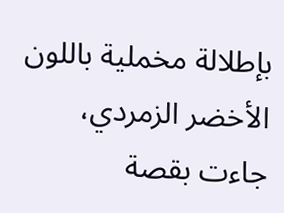بإطلالة مخملية باللون الأخضر الزمردي، جاءت بقصة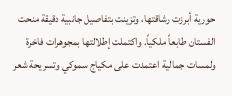حورية أبرزت رشاقتها، وتزينت بتفاصيل جانبية دقيقة منحت الفستان طابعاً ملكياً. واكتملت إطلالتها بمجوهرات فاخرة ولمسات جمالية اعتمدت على مكياج سموكي وتسريحة شعر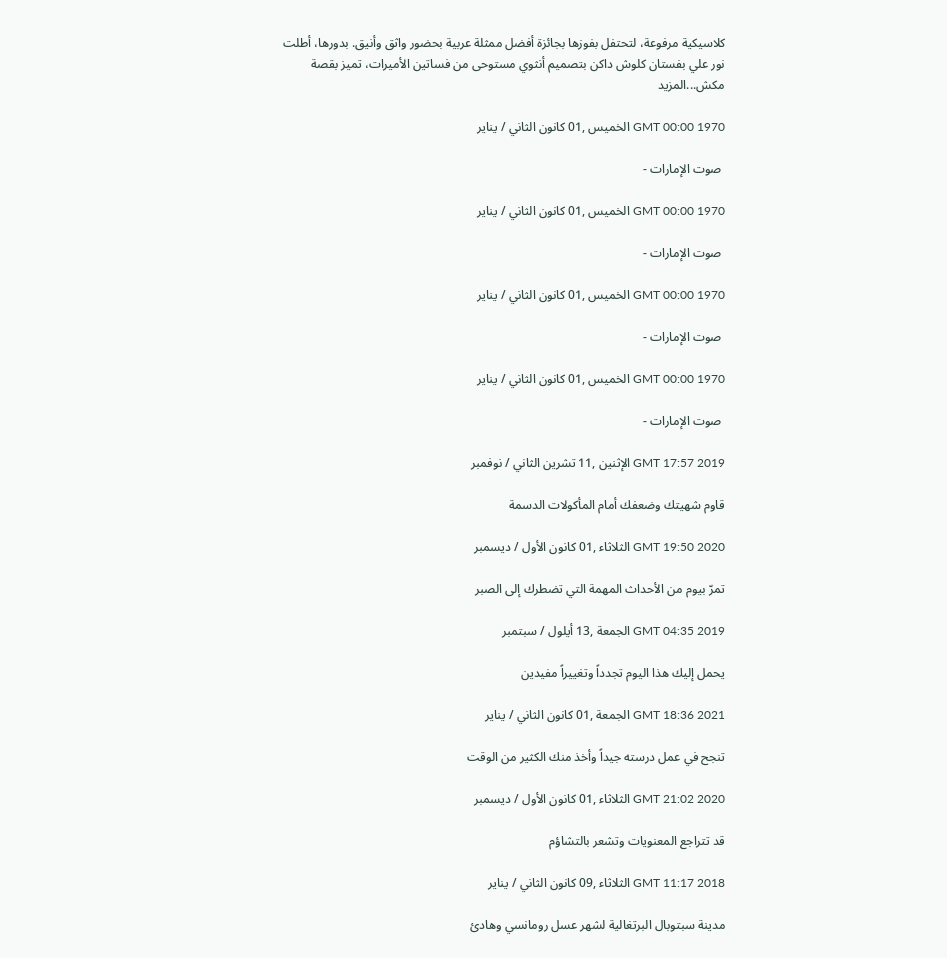كلاسيكية مرفوعة، لتحتفل بفوزها بجائزة أفضل ممثلة عربية بحضور واثق وأنيق. بدورها، أطلت نور علي بفستان كلوش داكن بتصميم أنثوي مستوحى من فساتين الأميرات، تميز بقصة مكش...المزيد

GMT 00:00 1970 الخميس ,01 كانون الثاني / يناير

 صوت الإمارات -

GMT 00:00 1970 الخميس ,01 كانون الثاني / يناير

 صوت الإمارات -

GMT 00:00 1970 الخميس ,01 كانون الثاني / يناير

 صوت الإمارات -

GMT 00:00 1970 الخميس ,01 كانون الثاني / يناير

 صوت الإمارات -

GMT 17:57 2019 الإثنين ,11 تشرين الثاني / نوفمبر

قاوم شهيتك وضعفك أمام المأكولات الدسمة

GMT 19:50 2020 الثلاثاء ,01 كانون الأول / ديسمبر

تمرّ بيوم من الأحداث المهمة التي تضطرك إلى الصبر

GMT 04:35 2019 الجمعة ,13 أيلول / سبتمبر

يحمل إليك هذا اليوم تجدداً وتغييراً مفيدين

GMT 18:36 2021 الجمعة ,01 كانون الثاني / يناير

تنجح في عمل درسته جيداً وأخذ منك الكثير من الوقت

GMT 21:02 2020 الثلاثاء ,01 كانون الأول / ديسمبر

قد تتراجع المعنويات وتشعر بالتشاؤم

GMT 11:17 2018 الثلاثاء ,09 كانون الثاني / يناير

مدينة سبتوبال البرتغالية لشهر عسل رومانسي وهادئ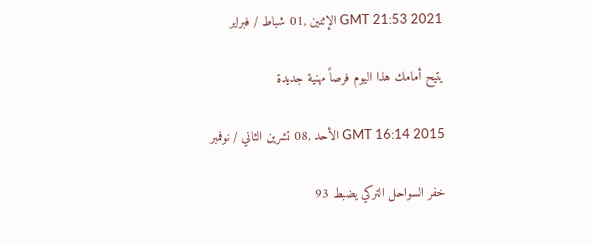GMT 21:53 2021 الإثنين ,01 شباط / فبراير

يتيح أمامك هذا اليوم فرصاً مهنية جديدة

GMT 16:14 2015 الأحد ,08 تشرين الثاني / نوفمبر

خفر السواحل التركي يضبط 93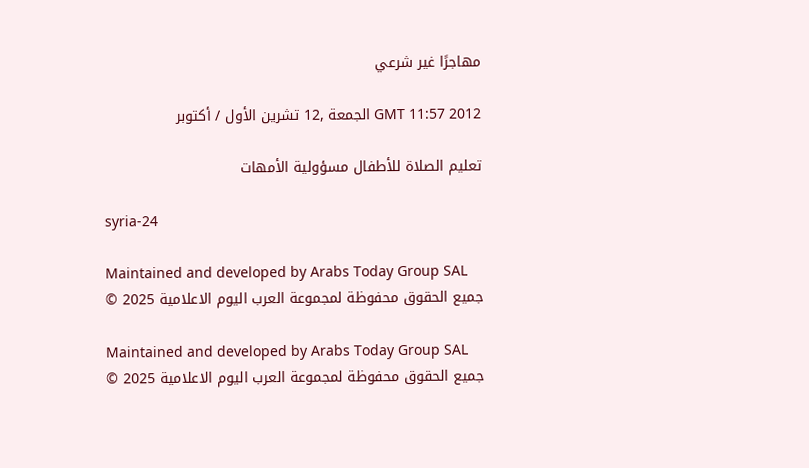مهاجرًا غير شرعي

GMT 11:57 2012 الجمعة ,12 تشرين الأول / أكتوبر

تعليم الصلاة للأطفال مسؤولية الأمهات

syria-24

Maintained and developed by Arabs Today Group SAL
جميع الحقوق محفوظة لمجموعة العرب اليوم الاعلامية 2025 ©

Maintained and developed by Arabs Today Group SAL
جميع الحقوق محفوظة لمجموعة العرب اليوم الاعلامية 2025 ©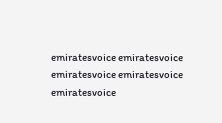emiratesvoice emiratesvoice emiratesvoice emiratesvoice
emiratesvoice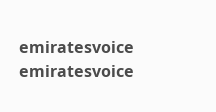emiratesvoice emiratesvoice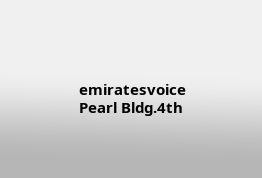emiratesvoice
Pearl Bldg.4th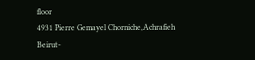floor
4931 Pierre Gemayel Chorniche,Achrafieh
Beirut-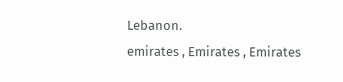Lebanon.
emirates , Emirates , Emirates